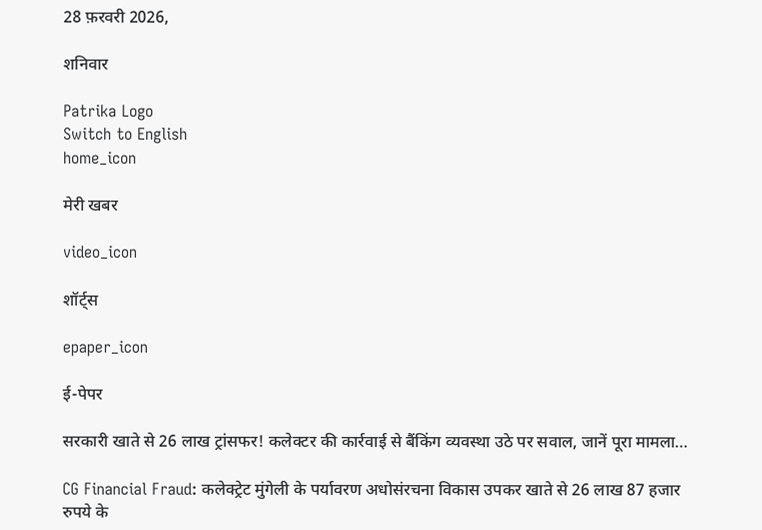28 फ़रवरी 2026,

शनिवार

Patrika Logo
Switch to English
home_icon

मेरी खबर

video_icon

शॉर्ट्स

epaper_icon

ई-पेपर

सरकारी खाते से 26 लाख ट्रांसफर! कलेक्टर की कार्रवाई से बैंकिंग व्यवस्था उठे पर सवाल, जानें पूरा मामला…

CG Financial Fraud: कलेक्ट्रेट मुंगेली के पर्यावरण अधोसंरचना विकास उपकर खाते से 26 लाख 87 हजार रुपये के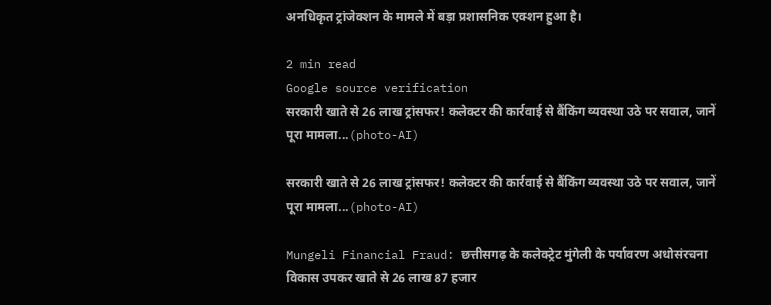अनधिकृत ट्रांजेक्शन के मामले में बड़ा प्रशासनिक एक्शन हुआ है।

2 min read
Google source verification
सरकारी खाते से 26 लाख ट्रांसफर! कलेक्टर की कार्रवाई से बैंकिंग व्यवस्था उठे पर सवाल, जानें पूरा मामला...(photo-AI)

सरकारी खाते से 26 लाख ट्रांसफर! कलेक्टर की कार्रवाई से बैंकिंग व्यवस्था उठे पर सवाल, जानें पूरा मामला...(photo-AI)

Mungeli Financial Fraud: छत्तीसगढ़ के कलेक्ट्रेट मुंगेली के पर्यावरण अधोसंरचना विकास उपकर खाते से 26 लाख 87 हजार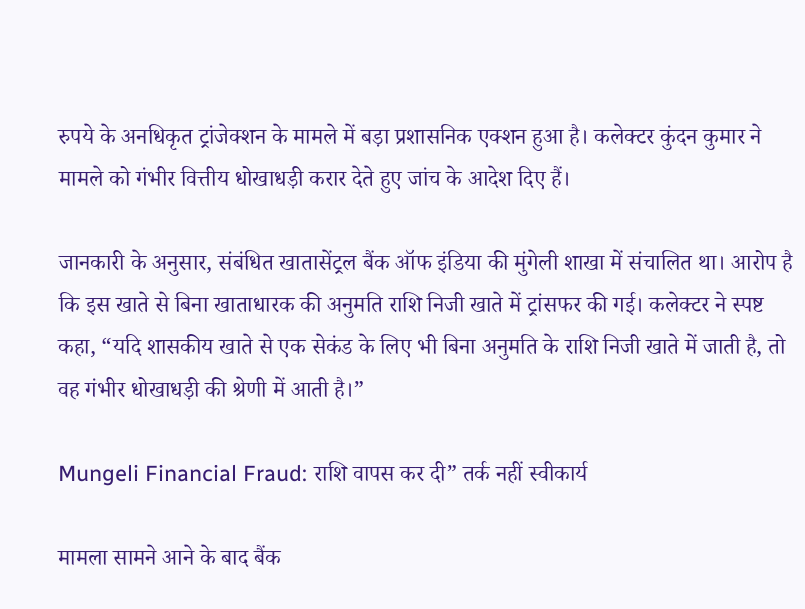रुपये के अनधिकृत ट्रांजेक्शन के मामले में बड़ा प्रशासनिक एक्शन हुआ है। कलेक्टर कुंदन कुमार ने मामले को गंभीर वित्तीय धोखाधड़ी करार देते हुए जांच के आदेश दिए हैं।

जानकारी के अनुसार, संबंधित खातासेंट्रल बैंक ऑफ इंडिया की मुंगेली शाखा में संचालित था। आरोप है कि इस खाते से बिना खाताधारक की अनुमति राशि निजी खाते में ट्रांसफर की गई। कलेक्टर ने स्पष्ट कहा, “यदि शासकीय खाते से एक सेकंड के लिए भी बिना अनुमति के राशि निजी खाते में जाती है, तो वह गंभीर धोखाधड़ी की श्रेणी में आती है।”

Mungeli Financial Fraud: राशि वापस कर दी” तर्क नहीं स्वीकार्य

मामला सामने आने के बाद बैंक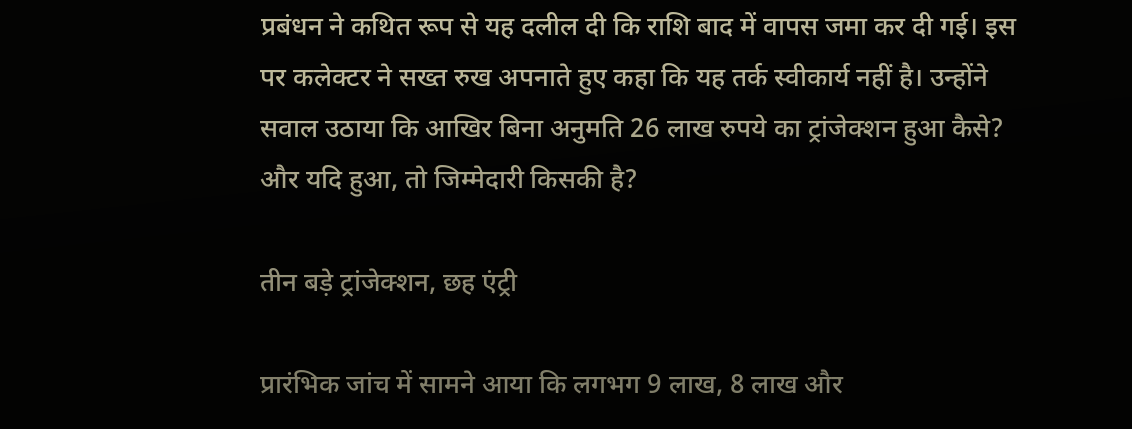प्रबंधन ने कथित रूप से यह दलील दी कि राशि बाद में वापस जमा कर दी गई। इस पर कलेक्टर ने सख्त रुख अपनाते हुए कहा कि यह तर्क स्वीकार्य नहीं है। उन्होंने सवाल उठाया कि आखिर बिना अनुमति 26 लाख रुपये का ट्रांजेक्शन हुआ कैसे? और यदि हुआ, तो जिम्मेदारी किसकी है?

तीन बड़े ट्रांजेक्शन, छह एंट्री

प्रारंभिक जांच में सामने आया कि लगभग 9 लाख, 8 लाख और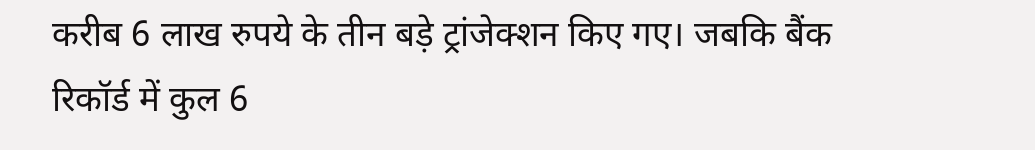करीब 6 लाख रुपये के तीन बड़े ट्रांजेक्शन किए गए। जबकि बैंक रिकॉर्ड में कुल 6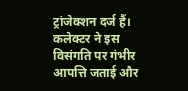ट्रांजेक्शन दर्ज हैं। कलेक्टर ने इस विसंगति पर गंभीर आपत्ति जताई और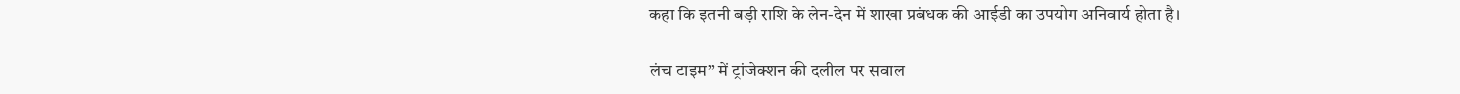कहा कि इतनी बड़ी राशि के लेन-देन में शाखा प्रबंधक की आईडी का उपयोग अनिवार्य होता है।

लंच टाइम” में ट्रांजेक्शन की दलील पर सवाल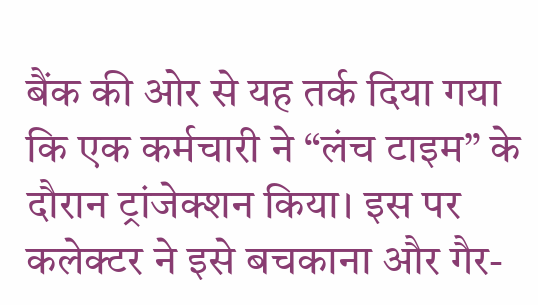बैंक की ओर से यह तर्क दिया गया कि एक कर्मचारी ने “लंच टाइम” के दौरान ट्रांजेक्शन किया। इस पर कलेक्टर ने इसे बचकाना और गैर-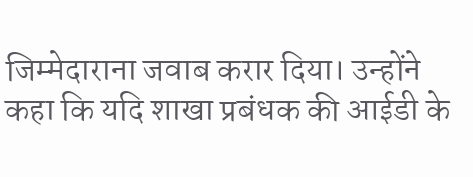जिम्मेदाराना जवाब करार दिया। उन्होंने कहा कि यदि शाखा प्रबंधक की आईडी के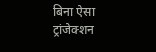बिना ऐसा ट्रांजेक्शन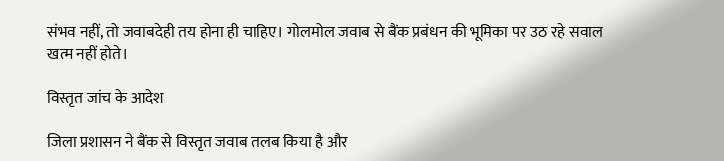संभव नहीं, तो जवाबदेही तय होना ही चाहिए। गोलमोल जवाब से बैंक प्रबंधन की भूमिका पर उठ रहे सवाल खत्म नहीं होते।

विस्तृत जांच के आदेश

जिला प्रशासन ने बैंक से विस्तृत जवाब तलब किया है और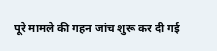पूरे मामले की गहन जांच शुरू कर दी गई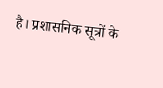है। प्रशासनिक सूत्रों के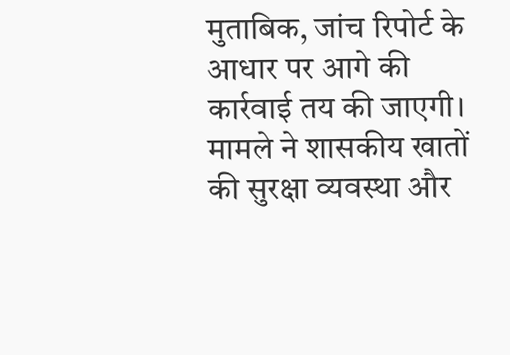मुताबिक, जांच रिपोर्ट के आधार पर आगे की कार्रवाई तय की जाएगी। मामले ने शासकीय खातों की सुरक्षा व्यवस्था और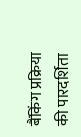बैंकिंग प्रक्रिया की पारदर्शिता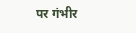पर गंभीर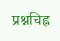प्रश्नचिह्न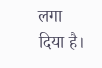लगा दिया है।